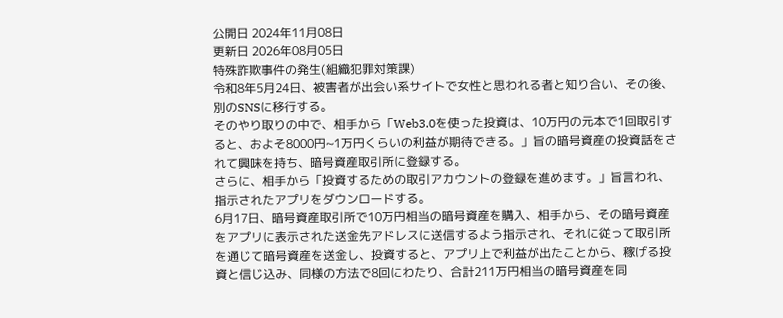公開日 2024年11月08日
更新日 2026年08月05日
特殊詐欺事件の発生(組織犯罪対策課)
令和8年5月24日、被害者が出会い系サイトで女性と思われる者と知り合い、その後、別のSNSに移行する。
そのやり取りの中で、相手から「Web3.0を使った投資は、10万円の元本で1回取引すると、およそ8000円~1万円くらいの利益が期待できる。」旨の暗号資産の投資話をされて興味を持ち、暗号資産取引所に登録する。
さらに、相手から「投資するための取引アカウントの登録を進めます。」旨言われ、指示されたアプリをダウンロードする。
6月17日、暗号資産取引所で10万円相当の暗号資産を購入、相手から、その暗号資産をアプリに表示された送金先アドレスに送信するよう指示され、それに従って取引所を通じて暗号資産を送金し、投資すると、アプリ上で利益が出たことから、稼げる投資と信じ込み、同様の方法で8回にわたり、合計211万円相当の暗号資産を同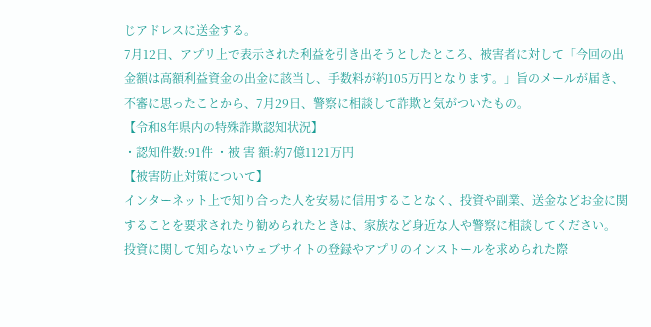じアドレスに送金する。
7月12日、アプリ上で表示された利益を引き出そうとしたところ、被害者に対して「今回の出金額は高額利益資金の出金に該当し、手数料が約105万円となります。」旨のメールが届き、不審に思ったことから、7月29日、警察に相談して詐欺と気がついたもの。
【令和8年県内の特殊詐欺認知状況】
・認知件数:91件 ・被 害 額:約7億1121万円
【被害防止対策について】
インターネット上で知り合った人を安易に信用することなく、投資や副業、送金などお金に関することを要求されたり勧められたときは、家族など身近な人や警察に相談してください。
投資に関して知らないウェブサイトの登録やアプリのインストールを求められた際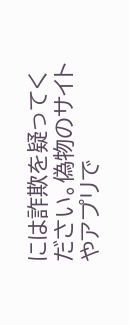には詐欺を疑ってください。偽物のサイトやアプリで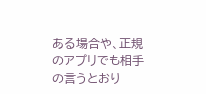ある場合や、正規のアプリでも相手の言うとおり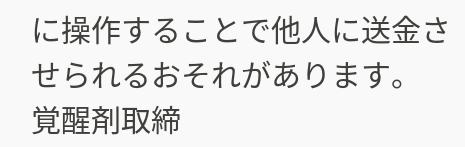に操作することで他人に送金させられるおそれがあります。
覚醒剤取締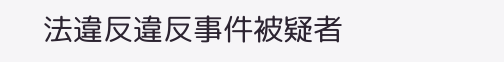法違反違反事件被疑者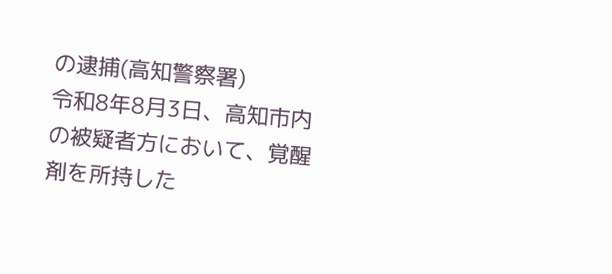の逮捕(高知警察署)
令和8年8月3日、高知市内の被疑者方において、覚醒剤を所持した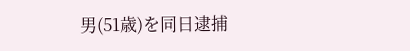男(51歳)を同日逮捕